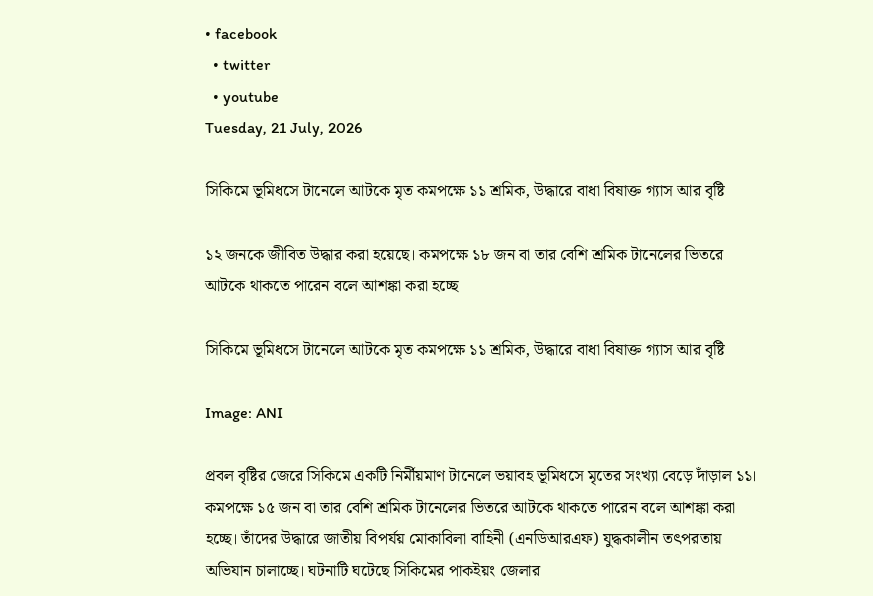• facebook
  • twitter
  • youtube
Tuesday, 21 July, 2026

সিকিমে ভূমিধসে টানেলে আটকে মৃত কমপক্ষে ১১ শ্রমিক, উদ্ধারে বাধা বিষাক্ত গ্যাস আর বৃষ্টি

১২ জনকে জীবিত উদ্ধার করা হয়েছে। কমপক্ষে ১৮ জন বা তার বেশি শ্রমিক টানেলের ভিতরে আটকে থাকতে পারেন বলে আশঙ্কা করা হচ্ছে

সিকিমে ভূমিধসে টানেলে আটকে মৃত কমপক্ষে ১১ শ্রমিক, উদ্ধারে বাধা বিষাক্ত গ্যাস আর বৃষ্টি

Image: ANI

প্রবল বৃষ্টির জেরে সিকিমে একটি নির্মীয়মাণ টানেলে ভয়াবহ ভূমিধসে মৃতের সংখ্যা বেড়ে দাঁড়াল ১১। কমপক্ষে ১৫ জন বা তার বেশি শ্রমিক টানেলের ভিতরে আটকে থাকতে পারেন বলে আশঙ্কা করা হচ্ছে। তাঁদের উদ্ধারে জাতীয় বিপর্যয় মোকাবিলা বাহিনী (এনডিআরএফ) যুদ্ধকালীন তৎপরতায় অভিযান চালাচ্ছে। ঘটনাটি ঘটেছে সিকিমের পাকইয়ং জেলার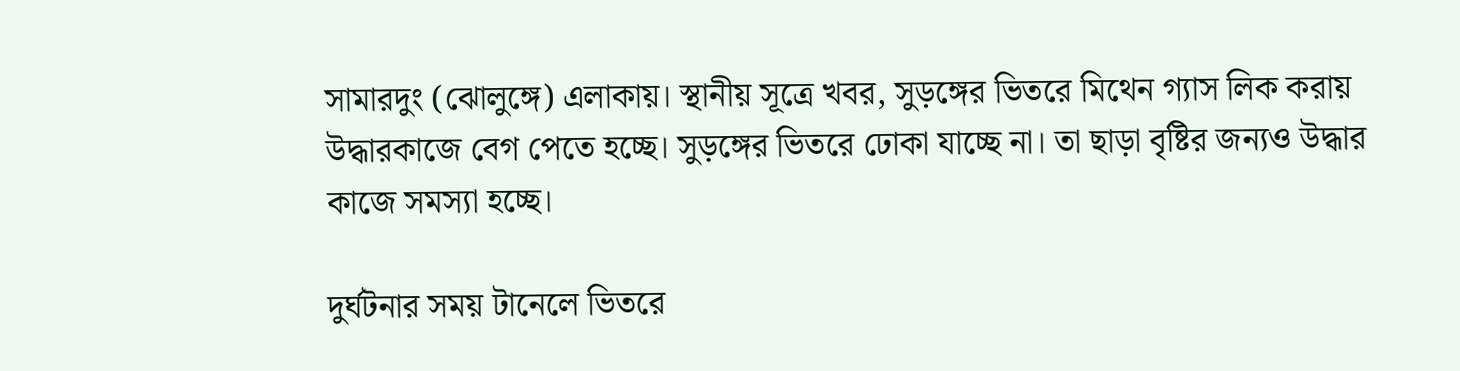সামারদুং (ঝোলুঙ্গে) এলাকায়। স্থানীয় সূত্রে খবর, সুড়ঙ্গের ভিতরে মিথেন গ্যাস লিক করায় উদ্ধারকাজে বেগ পেতে হচ্ছে। সুড়ঙ্গের ভিতরে ঢোকা যাচ্ছে না। তা ছাড়া বৃষ্টির জন্যও উদ্ধার কাজে সমস্যা হচ্ছে।

দুর্ঘটনার সময় টানেলে ভিতরে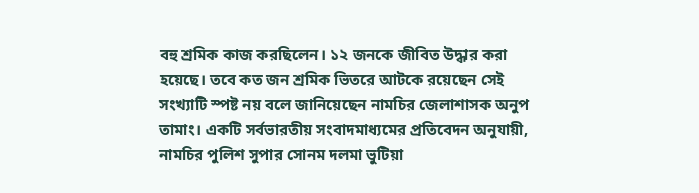বহু শ্রমিক কাজ করছিলেন। ১২ জনকে জীবিত উদ্ধার করা হয়েছে। তবে কত জন শ্রমিক ভিতরে আটকে রয়েছেন সেই সংখ্যাটি স্পষ্ট নয় বলে জানিয়েছেন নামচির জেলাশাসক অনুপ তামাং। একটি সর্বভারতীয় সংবাদমাধ্যমের প্রতিবেদন অনুযায়ী, নামচির পুলিশ সুপার সোনম দলমা ভুটিয়া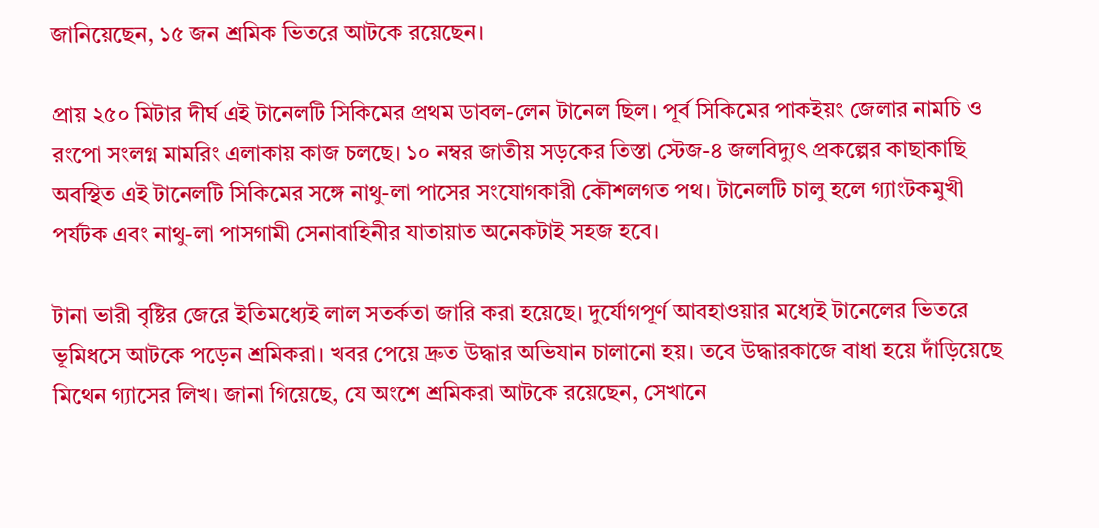জানিয়েছেন, ১৫ জন শ্রমিক ভিতরে আটকে রয়েছেন।

প্রায় ২৫০ মিটার দীর্ঘ এই টানেলটি সিকিমের প্রথম ডাবল-লেন টানেল ছিল। পূর্ব সিকিমের পাকইয়ং জেলার নামচি ও রংপো সংলগ্ন মামরিং এলাকায় কাজ চলছে। ১০ নম্বর জাতীয় সড়কের তিস্তা স্টেজ-৪ জলবিদ্যুৎ প্রকল্পের কাছাকাছি অবস্থিত এই টানেলটি সিকিমের সঙ্গে নাথু-লা পাসের সংযোগকারী কৌশলগত পথ। টানেলটি চালু হলে গ্যাংটকমুখী পর্যটক এবং নাথু-লা পাসগামী সেনাবাহিনীর যাতায়াত অনেকটাই সহজ হবে।

টানা ভারী বৃষ্টির জেরে ইতিমধ্যেই লাল সতর্কতা জারি করা হয়েছে। দুর্যোগপূর্ণ আবহাওয়ার মধ্যেই টানেলের ভিতরে ভূমিধসে আটকে পড়েন শ্রমিকরা। খবর পেয়ে দ্রুত উদ্ধার অভিযান চালানো হয়। তবে উদ্ধারকাজে বাধা হয়ে দাঁড়িয়েছে মিথেন গ্যাসের লিখ। জানা গিয়েছে, যে অংশে শ্রমিকরা আটকে রয়েছেন, সেখানে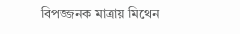বিপজ্জনক মাত্রায় মিথেন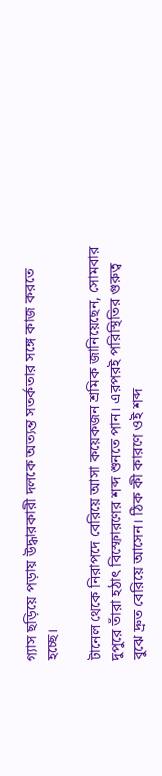গ্যাস ছড়িয়ে পড়ায় উদ্ধারকারী দলকে অত্যন্ত সতর্কতার সঙ্গে কাজ করতে হচ্ছে।

টানেল থেকে নিরাপদে বেরিয়ে আসা কয়েকজন শ্রমিক জানিয়েছেন, সোমবার দুপুরে তাঁরা হঠাৎ বিস্ফোরণের শব্দ শুনতে পান। এরপরই পরিস্থিতির গুরুত্ব বুঝে দ্রুত বেরিয়ে আসেন। ঠিক কী কারণে ওই শব্দ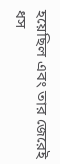হয়েছিল এবং তার জেরেই ধস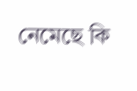নেমেছে কি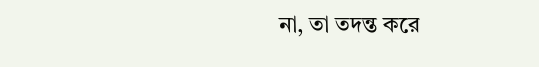না, তা তদন্ত করে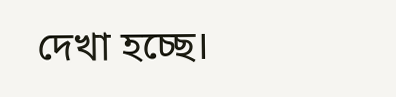দেখা হচ্ছে।